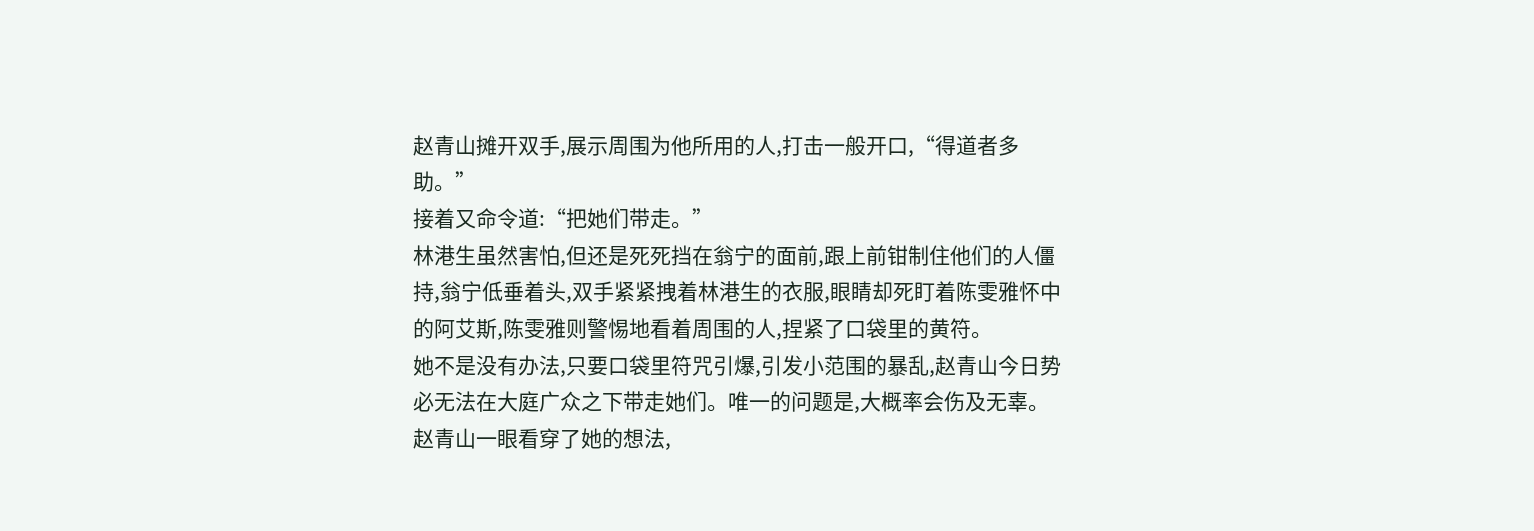赵青山摊开双手,展示周围为他所用的人,打击一般开口,“得道者多助。”
接着又命令道:“把她们带走。”
林港生虽然害怕,但还是死死挡在翁宁的面前,跟上前钳制住他们的人僵持,翁宁低垂着头,双手紧紧拽着林港生的衣服,眼睛却死盯着陈雯雅怀中的阿艾斯,陈雯雅则警惕地看着周围的人,捏紧了口袋里的黄符。
她不是没有办法,只要口袋里符咒引爆,引发小范围的暴乱,赵青山今日势必无法在大庭广众之下带走她们。唯一的问题是,大概率会伤及无辜。
赵青山一眼看穿了她的想法,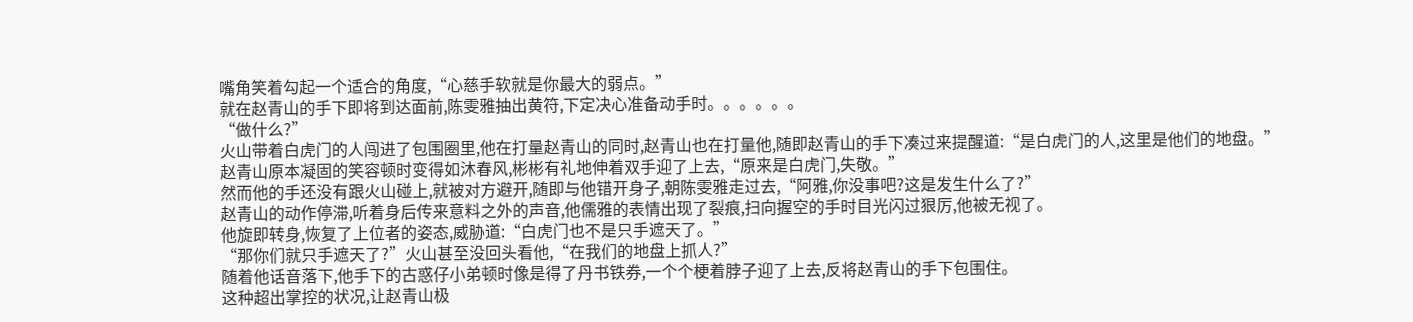嘴角笑着勾起一个适合的角度,“心慈手软就是你最大的弱点。”
就在赵青山的手下即将到达面前,陈雯雅抽出黄符,下定决心准备动手时。。。。。。
“做什么?”
火山带着白虎门的人闯进了包围圈里,他在打量赵青山的同时,赵青山也在打量他,随即赵青山的手下凑过来提醒道:“是白虎门的人,这里是他们的地盘。”
赵青山原本凝固的笑容顿时变得如沐春风,彬彬有礼地伸着双手迎了上去,“原来是白虎门,失敬。”
然而他的手还没有跟火山碰上,就被对方避开,随即与他错开身子,朝陈雯雅走过去,“阿雅,你没事吧?这是发生什么了?”
赵青山的动作停滞,听着身后传来意料之外的声音,他儒雅的表情出现了裂痕,扫向握空的手时目光闪过狠厉,他被无视了。
他旋即转身,恢复了上位者的姿态,威胁道:“白虎门也不是只手遮天了。”
“那你们就只手遮天了?”火山甚至没回头看他,“在我们的地盘上抓人?”
随着他话音落下,他手下的古惑仔小弟顿时像是得了丹书铁券,一个个梗着脖子迎了上去,反将赵青山的手下包围住。
这种超出掌控的状况,让赵青山极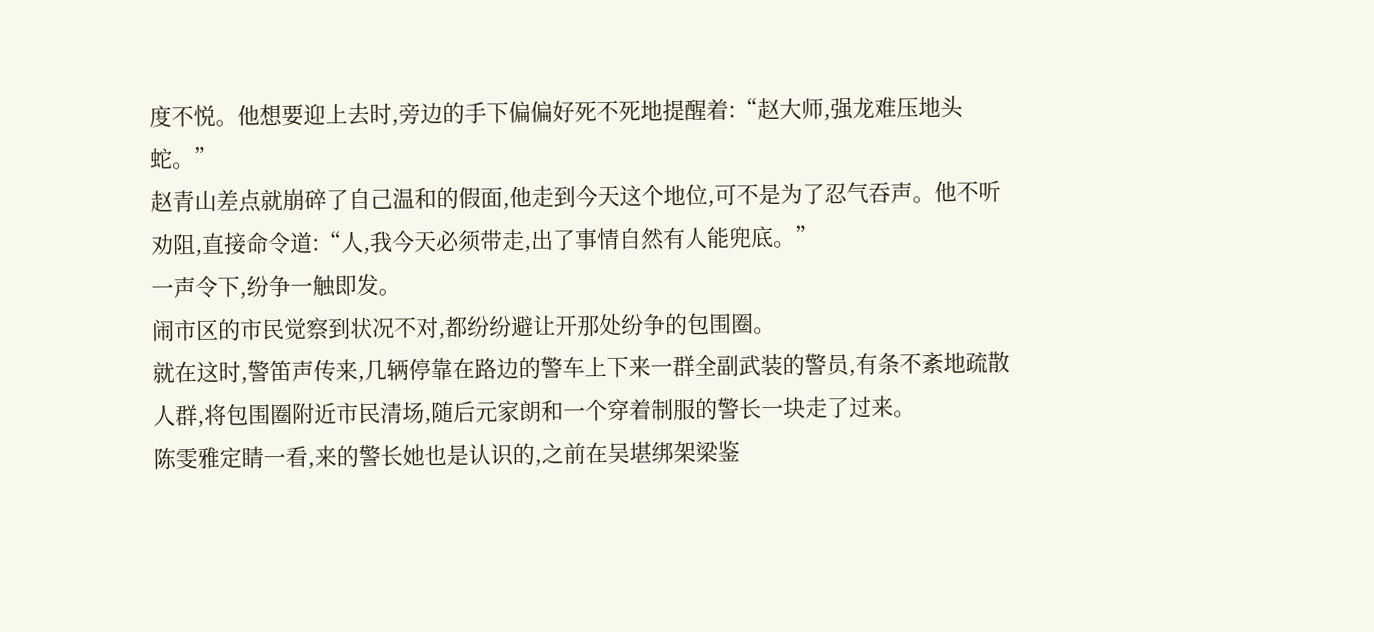度不悦。他想要迎上去时,旁边的手下偏偏好死不死地提醒着:“赵大师,强龙难压地头蛇。”
赵青山差点就崩碎了自己温和的假面,他走到今天这个地位,可不是为了忍气吞声。他不听劝阻,直接命令道:“人,我今天必须带走,出了事情自然有人能兜底。”
一声令下,纷争一触即发。
闹市区的市民觉察到状况不对,都纷纷避让开那处纷争的包围圈。
就在这时,警笛声传来,几辆停靠在路边的警车上下来一群全副武装的警员,有条不紊地疏散人群,将包围圈附近市民清场,随后元家朗和一个穿着制服的警长一块走了过来。
陈雯雅定睛一看,来的警长她也是认识的,之前在吴堪绑架梁鉴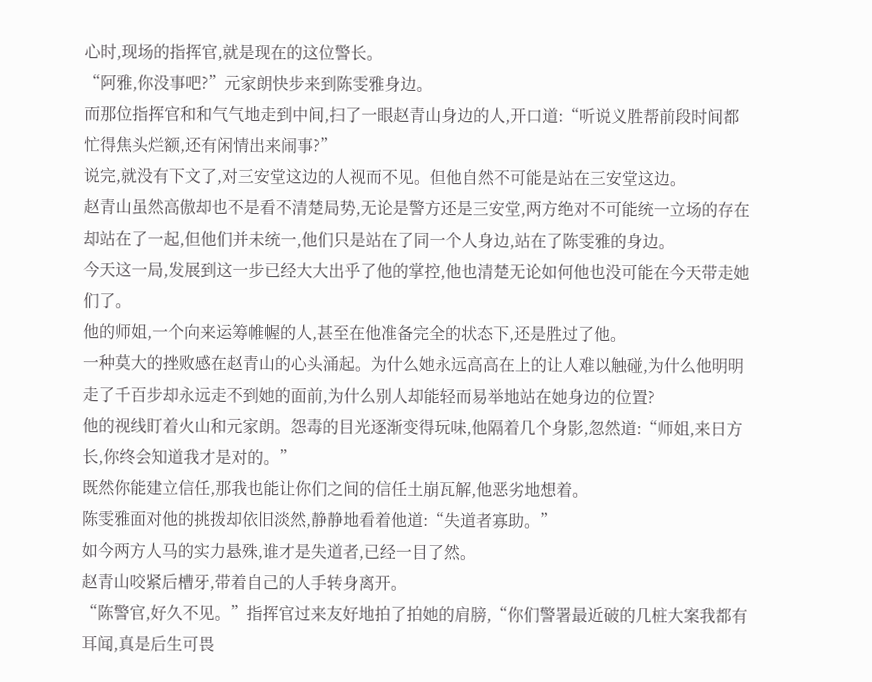心时,现场的指挥官,就是现在的这位警长。
“阿雅,你没事吧?”元家朗快步来到陈雯雅身边。
而那位指挥官和和气气地走到中间,扫了一眼赵青山身边的人,开口道:“听说义胜帮前段时间都忙得焦头烂额,还有闲情出来闹事?”
说完,就没有下文了,对三安堂这边的人视而不见。但他自然不可能是站在三安堂这边。
赵青山虽然高傲却也不是看不清楚局势,无论是警方还是三安堂,两方绝对不可能统一立场的存在却站在了一起,但他们并未统一,他们只是站在了同一个人身边,站在了陈雯雅的身边。
今天这一局,发展到这一步已经大大出乎了他的掌控,他也清楚无论如何他也没可能在今天带走她们了。
他的师姐,一个向来运筹帷幄的人,甚至在他准备完全的状态下,还是胜过了他。
一种莫大的挫败感在赵青山的心头涌起。为什么她永远高高在上的让人难以触碰,为什么他明明走了千百步却永远走不到她的面前,为什么别人却能轻而易举地站在她身边的位置?
他的视线盯着火山和元家朗。怨毒的目光逐渐变得玩味,他隔着几个身影,忽然道:“师姐,来日方长,你终会知道我才是对的。”
既然你能建立信任,那我也能让你们之间的信任土崩瓦解,他恶劣地想着。
陈雯雅面对他的挑拨却依旧淡然,静静地看着他道:“失道者寡助。”
如今两方人马的实力悬殊,谁才是失道者,已经一目了然。
赵青山咬紧后槽牙,带着自己的人手转身离开。
“陈警官,好久不见。”指挥官过来友好地拍了拍她的肩膀,“你们警署最近破的几桩大案我都有耳闻,真是后生可畏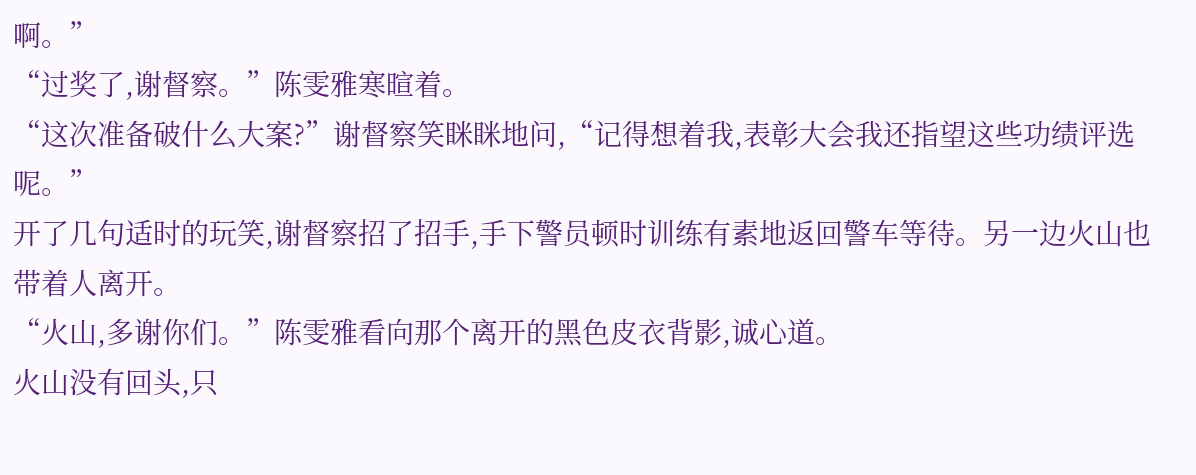啊。”
“过奖了,谢督察。”陈雯雅寒暄着。
“这次准备破什么大案?”谢督察笑眯眯地问,“记得想着我,表彰大会我还指望这些功绩评选呢。”
开了几句适时的玩笑,谢督察招了招手,手下警员顿时训练有素地返回警车等待。另一边火山也带着人离开。
“火山,多谢你们。”陈雯雅看向那个离开的黑色皮衣背影,诚心道。
火山没有回头,只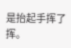是抬起手挥了挥。